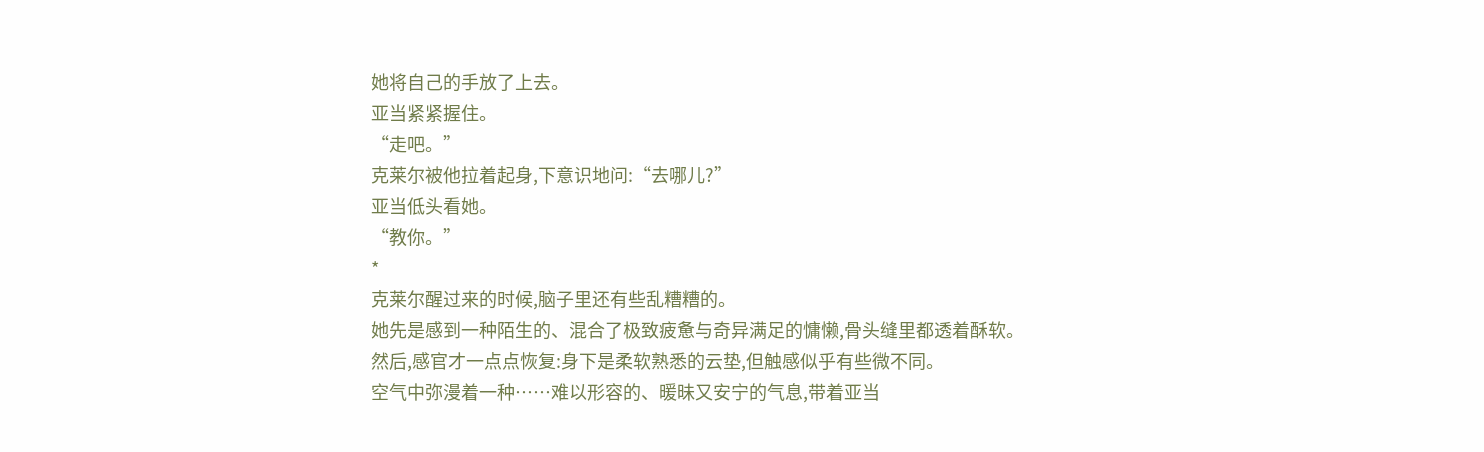她将自己的手放了上去。
亚当紧紧握住。
“走吧。”
克莱尔被他拉着起身,下意识地问:“去哪儿?”
亚当低头看她。
“教你。”
*
克莱尔醒过来的时候,脑子里还有些乱糟糟的。
她先是感到一种陌生的、混合了极致疲惫与奇异满足的慵懒,骨头缝里都透着酥软。
然后,感官才一点点恢复:身下是柔软熟悉的云垫,但触感似乎有些微不同。
空气中弥漫着一种……难以形容的、暖昧又安宁的气息,带着亚当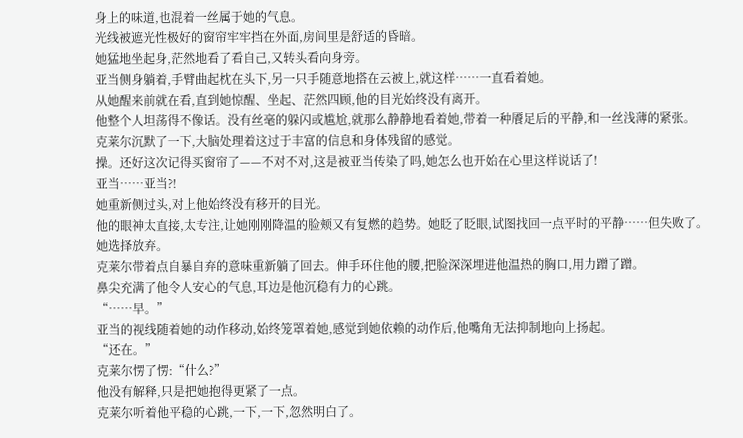身上的味道,也混着一丝属于她的气息。
光线被遮光性极好的窗帘牢牢挡在外面,房间里是舒适的昏暗。
她猛地坐起身,茫然地看了看自己,又转头看向身旁。
亚当侧身躺着,手臂曲起枕在头下,另一只手随意地搭在云被上,就这样……一直看着她。
从她醒来前就在看,直到她惊醒、坐起、茫然四顾,他的目光始终没有离开。
他整个人坦荡得不像话。没有丝毫的躲闪或尴尬,就那么静静地看着她,带着一种餍足后的平静,和一丝浅薄的紧张。
克莱尔沉默了一下,大脑处理着这过于丰富的信息和身体残留的感觉。
操。还好这次记得买窗帘了——不对不对,这是被亚当传染了吗,她怎么也开始在心里这样说话了!
亚当……亚当?!
她重新侧过头,对上他始终没有移开的目光。
他的眼神太直接,太专注,让她刚刚降温的脸颊又有复燃的趋势。她眨了眨眼,试图找回一点平时的平静……但失败了。
她选择放弃。
克莱尔带着点自暴自弃的意味重新躺了回去。伸手环住他的腰,把脸深深埋进他温热的胸口,用力蹭了蹭。
鼻尖充满了他令人安心的气息,耳边是他沉稳有力的心跳。
“……早。”
亚当的视线随着她的动作移动,始终笼罩着她,感觉到她依赖的动作后,他嘴角无法抑制地向上扬起。
“还在。”
克莱尔愣了愣:“什么?”
他没有解释,只是把她抱得更紧了一点。
克莱尔听着他平稳的心跳,一下,一下,忽然明白了。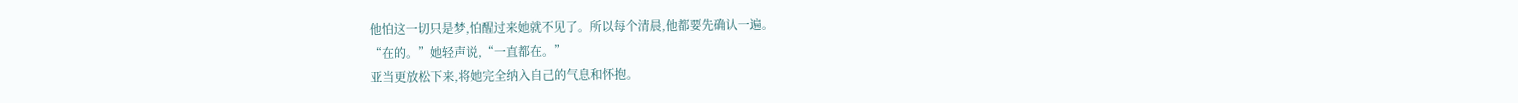他怕这一切只是梦,怕醒过来她就不见了。所以每个清晨,他都要先确认一遍。
“在的。”她轻声说,“一直都在。”
亚当更放松下来,将她完全纳入自己的气息和怀抱。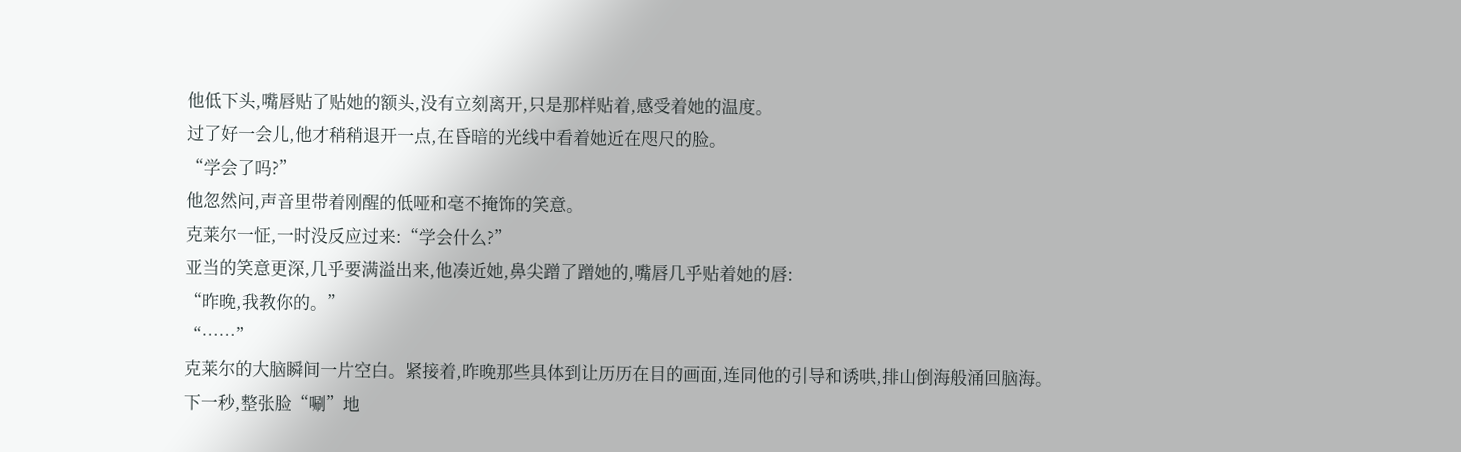他低下头,嘴唇贴了贴她的额头,没有立刻离开,只是那样贴着,感受着她的温度。
过了好一会儿,他才稍稍退开一点,在昏暗的光线中看着她近在咫尺的脸。
“学会了吗?”
他忽然问,声音里带着刚醒的低哑和毫不掩饰的笑意。
克莱尔一怔,一时没反应过来:“学会什么?”
亚当的笑意更深,几乎要满溢出来,他凑近她,鼻尖蹭了蹭她的,嘴唇几乎贴着她的唇:
“昨晚,我教你的。”
“……”
克莱尔的大脑瞬间一片空白。紧接着,昨晚那些具体到让历历在目的画面,连同他的引导和诱哄,排山倒海般涌回脑海。
下一秒,整张脸“唰”地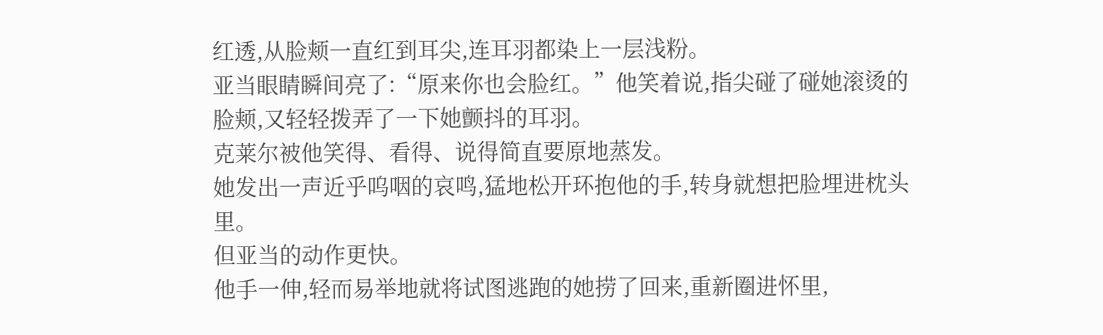红透,从脸颊一直红到耳尖,连耳羽都染上一层浅粉。
亚当眼睛瞬间亮了:“原来你也会脸红。”他笑着说,指尖碰了碰她滚烫的脸颊,又轻轻拨弄了一下她颤抖的耳羽。
克莱尔被他笑得、看得、说得简直要原地蒸发。
她发出一声近乎呜咽的哀鸣,猛地松开环抱他的手,转身就想把脸埋进枕头里。
但亚当的动作更快。
他手一伸,轻而易举地就将试图逃跑的她捞了回来,重新圈进怀里,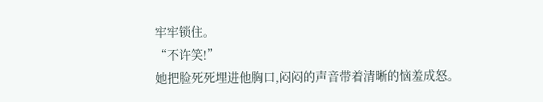牢牢锁住。
“不许笑!”
她把脸死死埋进他胸口,闷闷的声音带着清晰的恼羞成怒。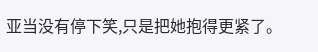亚当没有停下笑,只是把她抱得更紧了。